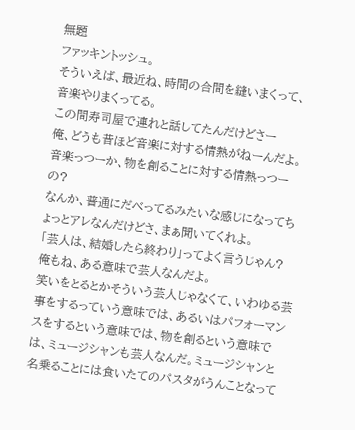無題
ファッキントッシュ。
そういえば、最近ね、時間の合間を縫いまくって、音楽やりまくってる。
この間寿司屋で連れと話してたんだけどさー
俺、どうも昔ほど音楽に対する情熱がねーんだよ。
音楽っつーか、物を創ることに対する情熱っつーの?
なんか、普通にだべってるみたいな感じになってちょっとアレなんだけどさ、まぁ聞いてくれよ。
「芸人は、結婚したら終わり」ってよく言うじゃん?
俺もね、ある意味で芸人なんだよ。
笑いをとるとかそういう芸人じゃなくて、いわゆる芸事をするっていう意味では、あるいはパフォーマンスをするという意味では、物を創るという意味では、ミュージシャンも芸人なんだ。ミュージシャンと名乗ることには食いたてのパスタがうんことなって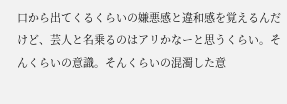口から出てくるくらいの嫌悪感と違和感を覚えるんだけど、芸人と名乗るのはアリかなーと思うくらい。そんくらいの意識。そんくらいの混濁した意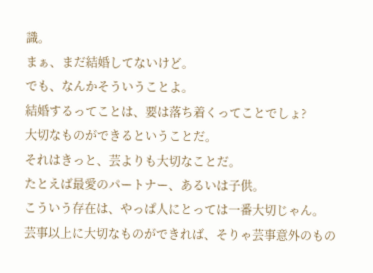識。
まぁ、まだ結婚してないけど。
でも、なんかそういうことよ。
結婚するってことは、要は落ち着くってことでしょ?
大切なものができるということだ。
それはきっと、芸よりも大切なことだ。
たとえば最愛のパートナー、あるいは子供。
こういう存在は、やっぱ人にとっては一番大切じゃん。
芸事以上に大切なものができれば、そりゃ芸事意外のもの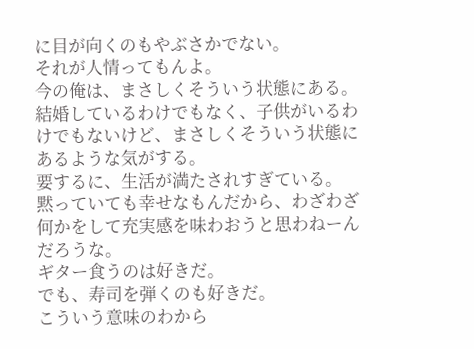に目が向くのもやぶさかでない。
それが人情ってもんよ。
今の俺は、まさしくそういう状態にある。
結婚しているわけでもなく、子供がいるわけでもないけど、まさしくそういう状態にあるような気がする。
要するに、生活が満たされすぎている。
黙っていても幸せなもんだから、わざわざ何かをして充実感を味わおうと思わねーんだろうな。
ギター食うのは好きだ。
でも、寿司を弾くのも好きだ。
こういう意味のわから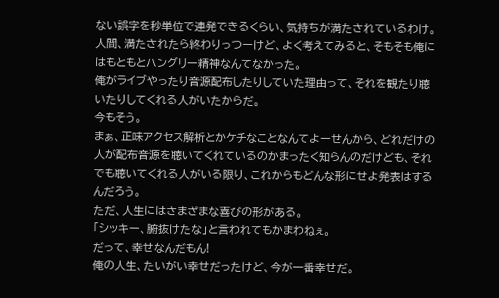ない誤字を秒単位で連発できるくらい、気持ちが満たされているわけ。
人間、満たされたら終わりっつーけど、よく考えてみると、そもそも俺にはもともとハングリー精神なんてなかった。
俺がライブやったり音源配布したりしていた理由って、それを観たり聴いたりしてくれる人がいたからだ。
今もそう。
まぁ、正味アクセス解析とかケチなことなんてよーせんから、どれだけの人が配布音源を聴いてくれているのかまったく知らんのだけども、それでも聴いてくれる人がいる限り、これからもどんな形にせよ発表はするんだろう。
ただ、人生にはさまざまな喜びの形がある。
「シッキー、腑抜けたな」と言われてもかまわねぇ。
だって、幸せなんだもん!
俺の人生、たいがい幸せだったけど、今が一番幸せだ。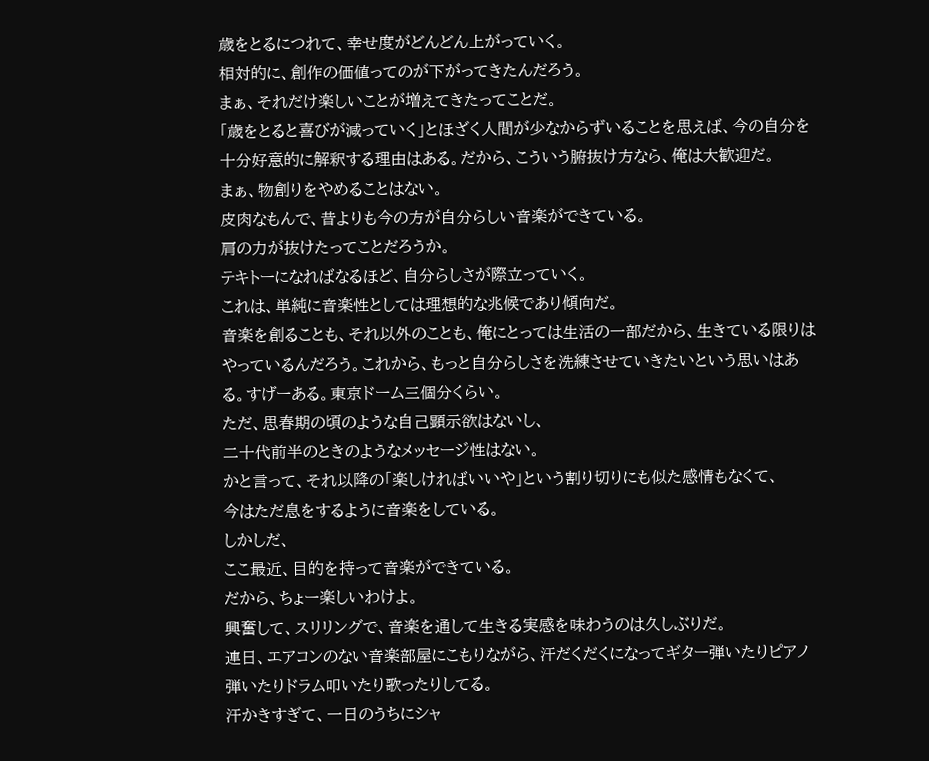歳をとるにつれて、幸せ度がどんどん上がっていく。
相対的に、創作の価値ってのが下がってきたんだろう。
まぁ、それだけ楽しいことが増えてきたってことだ。
「歳をとると喜びが減っていく」とほざく人間が少なからずいることを思えば、今の自分を十分好意的に解釈する理由はある。だから、こういう腑抜け方なら、俺は大歓迎だ。
まぁ、物創りをやめることはない。
皮肉なもんで、昔よりも今の方が自分らしい音楽ができている。
肩の力が抜けたってことだろうか。
テキトーになればなるほど、自分らしさが際立っていく。
これは、単純に音楽性としては理想的な兆候であり傾向だ。
音楽を創ることも、それ以外のことも、俺にとっては生活の一部だから、生きている限りはやっているんだろう。これから、もっと自分らしさを洗練させていきたいという思いはある。すげーある。東京ドーム三個分くらい。
ただ、思春期の頃のような自己顕示欲はないし、
二十代前半のときのようなメッセージ性はない。
かと言って、それ以降の「楽しければいいや」という割り切りにも似た感情もなくて、
今はただ息をするように音楽をしている。
しかしだ、
ここ最近、目的を持って音楽ができている。
だから、ちょー楽しいわけよ。
興奮して、スリリングで、音楽を通して生きる実感を味わうのは久しぶりだ。
連日、エアコンのない音楽部屋にこもりながら、汗だくだくになってギター弾いたりピアノ弾いたりドラム叩いたり歌ったりしてる。
汗かきすぎて、一日のうちにシャ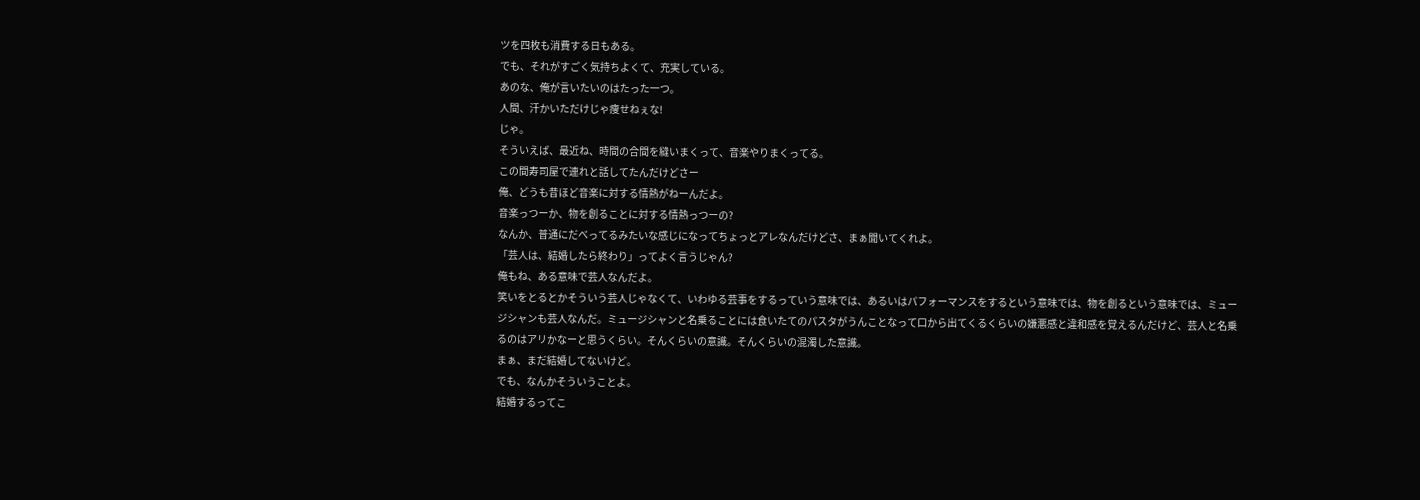ツを四枚も消費する日もある。
でも、それがすごく気持ちよくて、充実している。
あのな、俺が言いたいのはたった一つ。
人間、汗かいただけじゃ痩せねぇな!
じゃ。
そういえば、最近ね、時間の合間を縫いまくって、音楽やりまくってる。
この間寿司屋で連れと話してたんだけどさー
俺、どうも昔ほど音楽に対する情熱がねーんだよ。
音楽っつーか、物を創ることに対する情熱っつーの?
なんか、普通にだべってるみたいな感じになってちょっとアレなんだけどさ、まぁ聞いてくれよ。
「芸人は、結婚したら終わり」ってよく言うじゃん?
俺もね、ある意味で芸人なんだよ。
笑いをとるとかそういう芸人じゃなくて、いわゆる芸事をするっていう意味では、あるいはパフォーマンスをするという意味では、物を創るという意味では、ミュージシャンも芸人なんだ。ミュージシャンと名乗ることには食いたてのパスタがうんことなって口から出てくるくらいの嫌悪感と違和感を覚えるんだけど、芸人と名乗るのはアリかなーと思うくらい。そんくらいの意識。そんくらいの混濁した意識。
まぁ、まだ結婚してないけど。
でも、なんかそういうことよ。
結婚するってこ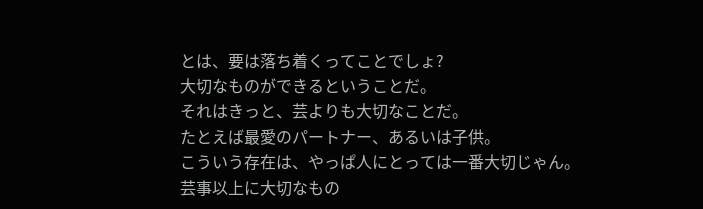とは、要は落ち着くってことでしょ?
大切なものができるということだ。
それはきっと、芸よりも大切なことだ。
たとえば最愛のパートナー、あるいは子供。
こういう存在は、やっぱ人にとっては一番大切じゃん。
芸事以上に大切なもの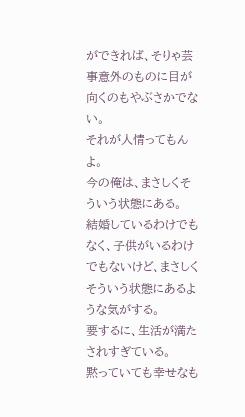ができれば、そりゃ芸事意外のものに目が向くのもやぶさかでない。
それが人情ってもんよ。
今の俺は、まさしくそういう状態にある。
結婚しているわけでもなく、子供がいるわけでもないけど、まさしくそういう状態にあるような気がする。
要するに、生活が満たされすぎている。
黙っていても幸せなも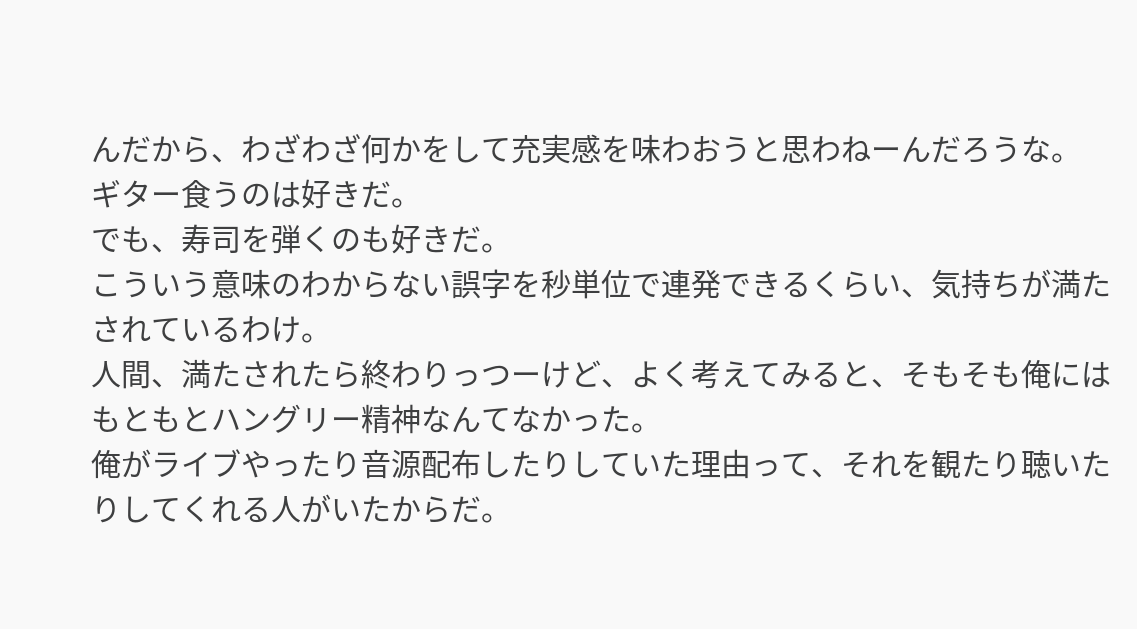んだから、わざわざ何かをして充実感を味わおうと思わねーんだろうな。
ギター食うのは好きだ。
でも、寿司を弾くのも好きだ。
こういう意味のわからない誤字を秒単位で連発できるくらい、気持ちが満たされているわけ。
人間、満たされたら終わりっつーけど、よく考えてみると、そもそも俺にはもともとハングリー精神なんてなかった。
俺がライブやったり音源配布したりしていた理由って、それを観たり聴いたりしてくれる人がいたからだ。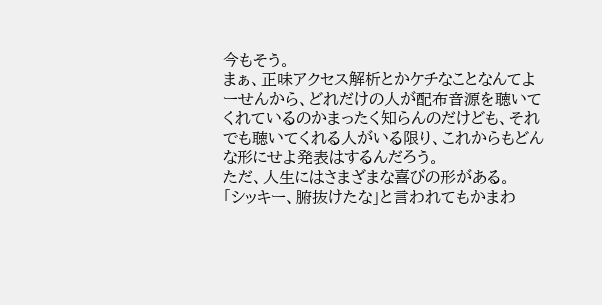今もそう。
まぁ、正味アクセス解析とかケチなことなんてよーせんから、どれだけの人が配布音源を聴いてくれているのかまったく知らんのだけども、それでも聴いてくれる人がいる限り、これからもどんな形にせよ発表はするんだろう。
ただ、人生にはさまざまな喜びの形がある。
「シッキー、腑抜けたな」と言われてもかまわ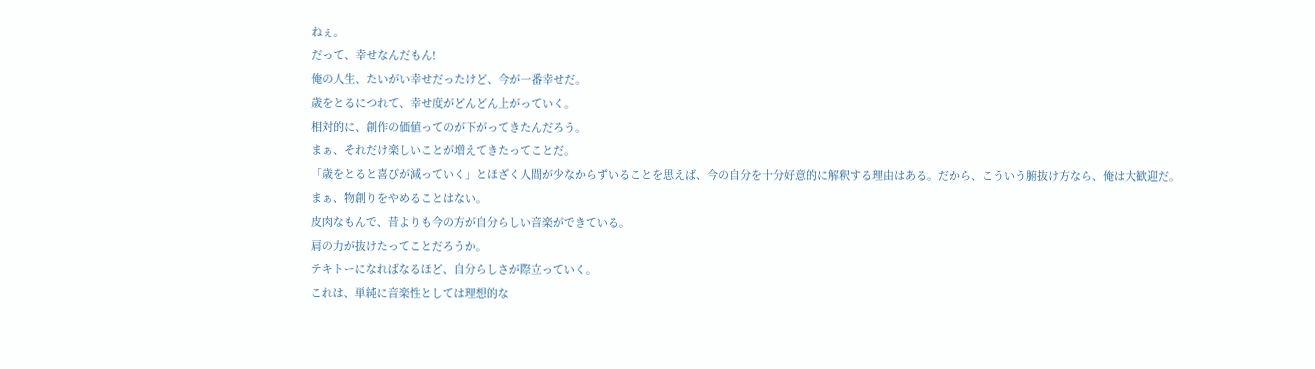ねぇ。
だって、幸せなんだもん!
俺の人生、たいがい幸せだったけど、今が一番幸せだ。
歳をとるにつれて、幸せ度がどんどん上がっていく。
相対的に、創作の価値ってのが下がってきたんだろう。
まぁ、それだけ楽しいことが増えてきたってことだ。
「歳をとると喜びが減っていく」とほざく人間が少なからずいることを思えば、今の自分を十分好意的に解釈する理由はある。だから、こういう腑抜け方なら、俺は大歓迎だ。
まぁ、物創りをやめることはない。
皮肉なもんで、昔よりも今の方が自分らしい音楽ができている。
肩の力が抜けたってことだろうか。
テキトーになればなるほど、自分らしさが際立っていく。
これは、単純に音楽性としては理想的な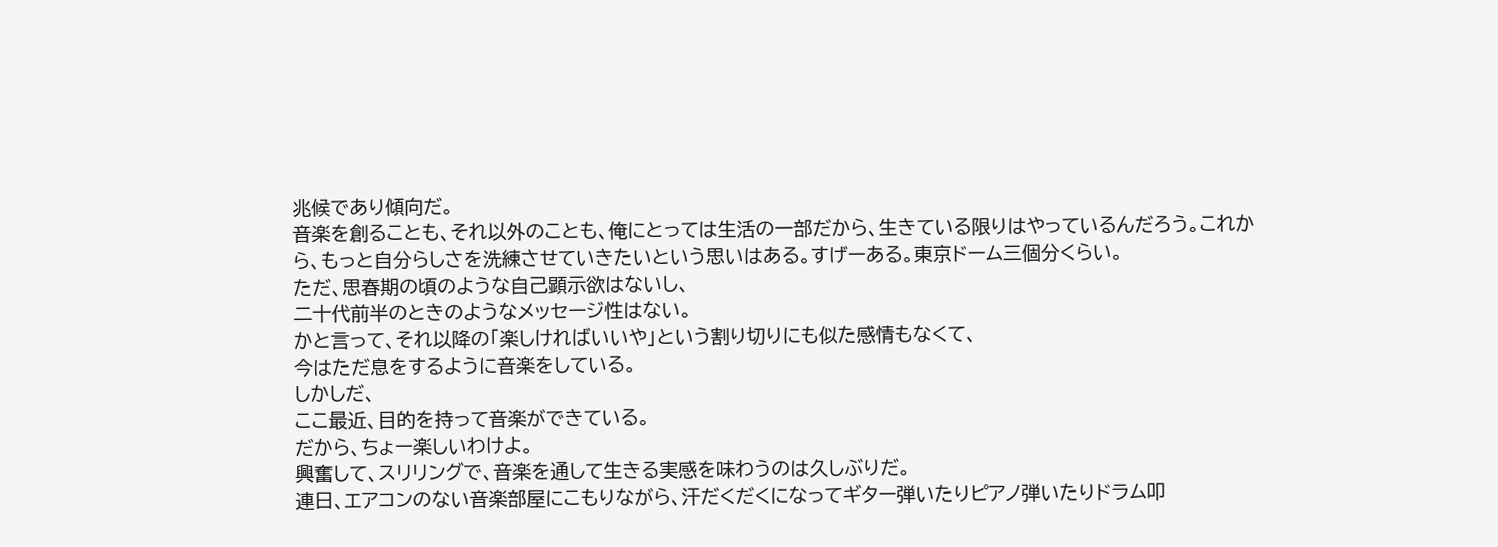兆候であり傾向だ。
音楽を創ることも、それ以外のことも、俺にとっては生活の一部だから、生きている限りはやっているんだろう。これから、もっと自分らしさを洗練させていきたいという思いはある。すげーある。東京ドーム三個分くらい。
ただ、思春期の頃のような自己顕示欲はないし、
二十代前半のときのようなメッセージ性はない。
かと言って、それ以降の「楽しければいいや」という割り切りにも似た感情もなくて、
今はただ息をするように音楽をしている。
しかしだ、
ここ最近、目的を持って音楽ができている。
だから、ちょー楽しいわけよ。
興奮して、スリリングで、音楽を通して生きる実感を味わうのは久しぶりだ。
連日、エアコンのない音楽部屋にこもりながら、汗だくだくになってギター弾いたりピアノ弾いたりドラム叩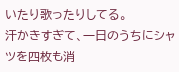いたり歌ったりしてる。
汗かきすぎて、一日のうちにシャツを四枚も消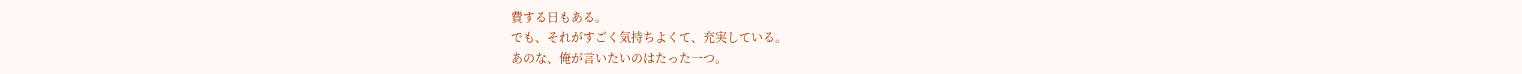費する日もある。
でも、それがすごく気持ちよくて、充実している。
あのな、俺が言いたいのはたった一つ。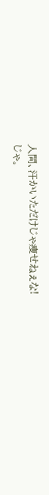人間、汗かいただけじゃ痩せねぇな!
じゃ。